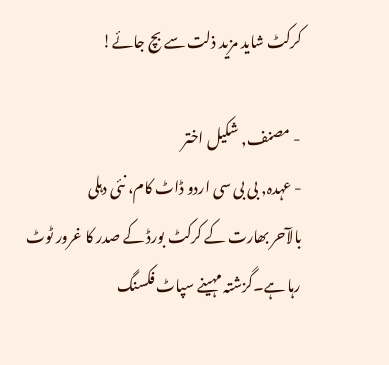کرکٹ شاید مزید ذلت سے بچ جائے!

- مصنف, شکیل اختر
- عہدہ, بی بی سی اردو ڈاٹ کام، نئی دہلی
بالآحر بھارت کے کرکٹ بورڈ کے صدر کا غرور ٹوٹ رہا ہے۔گزشتہ مہینے سپاٹ فکسنگ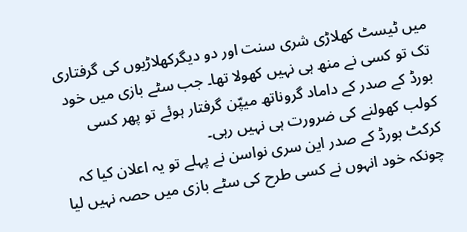میں ٹیسٹ کھلاڑی شری سنت اور دو دیگرکھلاڑیوں کی گرفتاری تک تو کسی نے منھ ہی نہیں کھولا تھا۔ جب سٹے بازی میں خود بورڈ کے صدر کے داماد گروناتھ میپّن گرفتار ہوئے تو پھر کسی کولب کھولنے کی ضرورت ہی نہیں رہی۔
کرکٹ بورڈ کے صدر این سری نواسن نے پہلے تو یہ اعلان کیا کہ چونکہ خود انہوں نے کسی طرح کی سٹے بازی میں حصہ نہیں لیا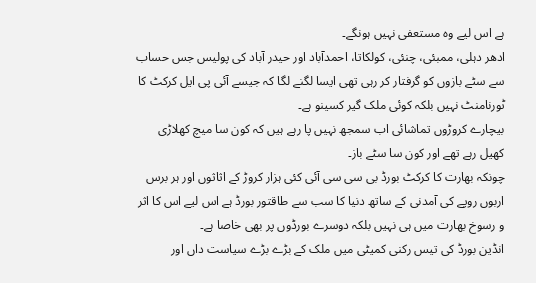ہے اس لیے وہ مستعفی نہیں ہونگے۔
ادھر دہلی، ممبئی، چنئی، کولکاتا، احمدآباد اور حیدر آباد کی پولیس جس حساب سے سٹے بازوں کو گرفتار کر رہی تھی ایسا لگنے لگا کہ جیسے آئی پی ایل کرکٹ کا ٹورنامنٹ نہیں بلکہ کوئی ملک گیر کسینو ہے۔
بیچارے کروڑوں تماشائی اب سمجھ نہیں پا رہے ہیں کہ کون سا میچ کھلاڑی کھیل رہے تھے اور کون سا سٹے باز۔
چونکہ بھارت کا کرکٹ بورڈ بی سی سی آئی کئی ہزار کروڑ کے اثاثوں اور ہر برس اربوں روپے کی آمدنی کے ساتھ دنیا کا سب سے طاقتور بورڈ ہے اس لیے اس کا اثر و رسوخ بھارت میں ہی نہیں بلکہ دوسرے بورڈوں پر بھی خاصا ہے۔
انڈین بورڈ کی تیس رکنی کمیٹی میں ملک کے بڑے بڑے سیاست داں اور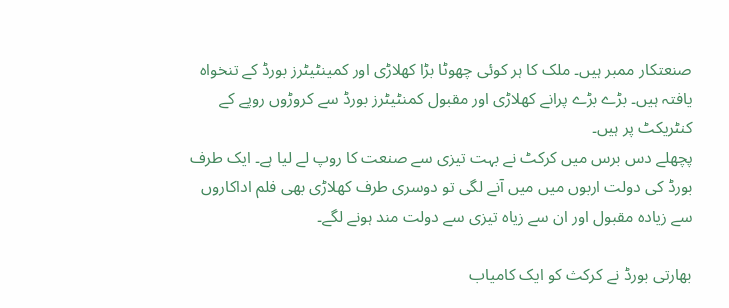صنعتکار ممبر ہیں۔ ملک کا ہر کوئی چھوٹا بڑا کھلاڑی اور کمینٹیٹرز بورڈ کے تنخواہ یافتہ ہیں۔ بڑے بڑے پرانے کھلاڑی اور مقبول کمنٹیٹرز بورڈ سے کروڑوں روپے کے کنٹریکٹ پر ہیں۔
پچھلے دس برس میں کرکٹ نے بہت تیزی سے صنعت کا روپ لے لیا ہے۔ ایک طرف بورڈ کی دولت اربوں میں میں آنے لگی تو دوسری طرف کھلاڑی بھی فلم اداکاروں سے زیادہ مقبول اور ان سے زیاہ تیزی سے دولت مند ہونے لگے۔

بھارتی بورڈ نے کرکث کو ایک کامیاب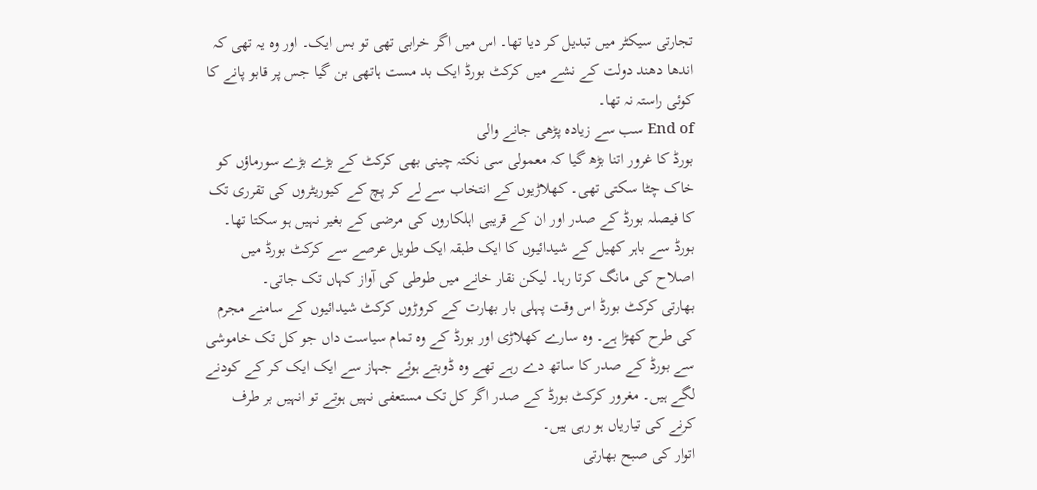تجارتی سیکٹر میں تبدیل کر دیا تھا۔ اس میں اگر خرابی تھی تو بس ایک۔ اور وہ یہ تھی کہ اندھا دھند دولت کے نشے میں کرکٹ بورڈ ایک بد مست ہاتھی بن گیا جس پر قابو پانے کا کوئی راستہ نہ تھا۔
End of سب سے زیادہ پڑھی جانے والی
بورڈ کا غرور اتنا بڑھ گیا کہ معمولی سی نکتہ چینی بھی کرکٹ کے بڑے بڑے سورماؤں کو خاک چٹا سکتی تھی۔ کھلاڑیوں کے انتخاب سے لے کر پچ کے کیوریٹروں کی تقرری تک کا فیصلہ بورڈ کے صدر اور ان کے قریبی اہلکاروں کی مرضی کے بغیر نہیں ہو سکتا تھا۔
بورڈ سے باہر کھیل کے شیدائیوں کا ایک طبقہ ایک طویل عرصے سے کرکٹ بورڈ میں اصلاح کی مانگ کرتا رہا۔ لیکن نقار خانے میں طوطی کی آواز کہاں تک جاتی۔
بھارتی کرکٹ بورڈ اس وقت پہلی بار بھارت کے کروڑوں کرکٹ شیدائیوں کے سامنے مجرم کی طرح کھڑا ہے۔ وہ سارے کھلاڑی اور بورڈ کے وہ تمام سیاست داں جو کل تک خاموشی سے بورڈ کے صدر کا ساتھ دے رہے تھے وہ ڈوبتے ہوئے جہاز سے ایک ایک کر کے کودنے لگے ہیں۔ مغرور کرکٹ بورڈ کے صدر اگر کل تک مستعفی نہیں ہوتے تو انہیں بر طرف کرنے کی تیاریاں ہو رہی ہیں۔
اتوار کی صبح بھارتی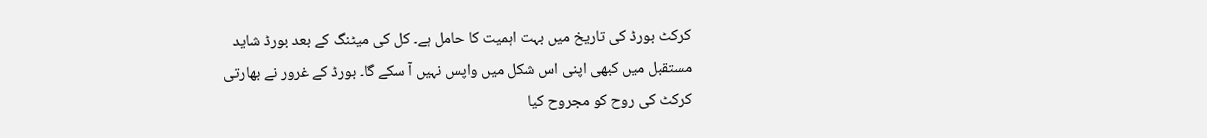کرکٹ بورڈ کی تاریخ میں بہت اہمیت کا حامل ہے۔ کل کی میٹنگ کے بعد بورڈ شاید مستقبل میں کبھی اپنی اس شکل میں واپس نہیں آ سکے گا۔ بورڈ کے غرور نے بھارتی کرکٹ کی روح کو مجروح کیا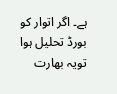ہے۔ اگر اتوار کو بورڈ تحلیل ہوا تویہ بھارت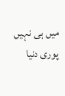میں ہی نہیں پوری دنیا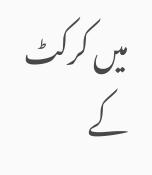میں کرکٹ کے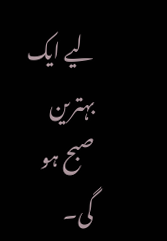لیے ایک بہترین صبح ہو گی۔